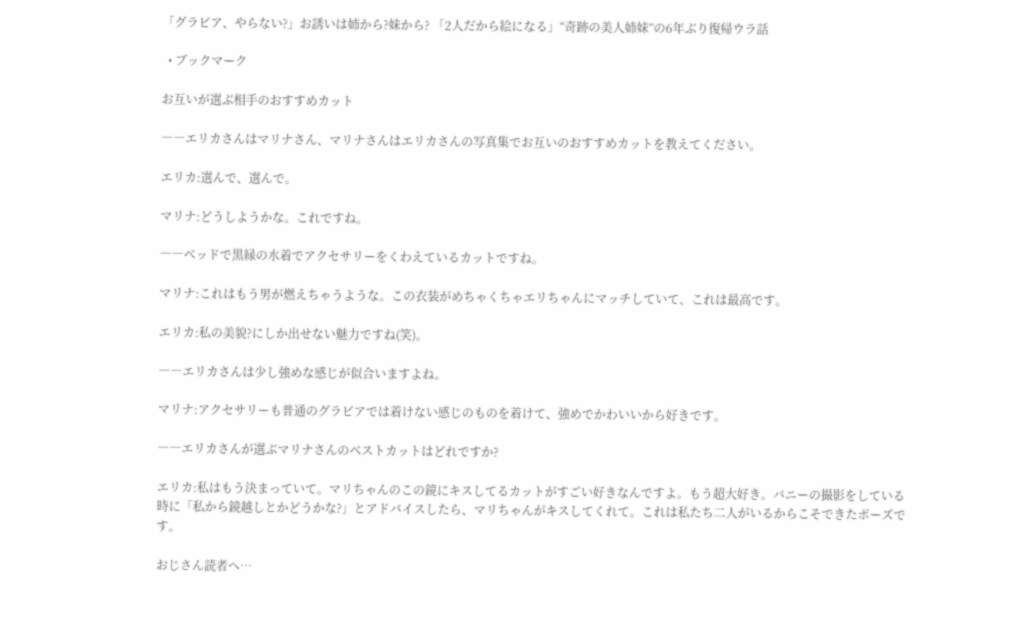「グラビア、やらない?」お誘いは姉から?妹から? 「2人だから絵になる」“奇跡の美人姉妹”の6年ぶり復帰ウラ話

  • ブックマーク

お互いが選ぶ相手のおすすめカット

――エリカさんはマリナさん、マリナさんはエリカさんの写真集でお互いのおすすめカットを教えてください。

エリカ:選んで、選んで。

マリナ:どうしようかな。これですね。

――ベッドで黒縁の水着でアクセサリーをくわえているカットですね。

マリナ:これはもう男が燃えちゃうような。この衣装がめちゃくちゃエリちゃんにマッチしていて、これは最高です。

エリカ:私の美貌?にしか出せない魅力ですね(笑)。

――エリカさんは少し強めな感じが似合いますよね。

マリナ:アクセサリーも普通のグラビアでは着けない感じのものを着けて、強めでかわいいから好きです。

――エリカさんが選ぶマリナさんのベストカットはどれですか?

エリカ:私はもう決まっていて。マリちゃんのこの鏡にキスしてるカットがすごい好きなんですよ。もう超大好き。バニーの撮影をしている時に「私から鏡越しとかどうかな?」とアドバイスしたら、マリちゃんがキスしてくれて。これは私たち二人がいるからこそできたポーズです。

おじさん読者へ…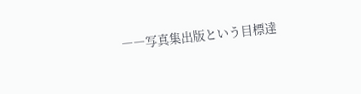――写真集出版という目標達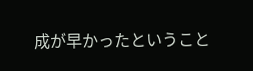成が早かったということ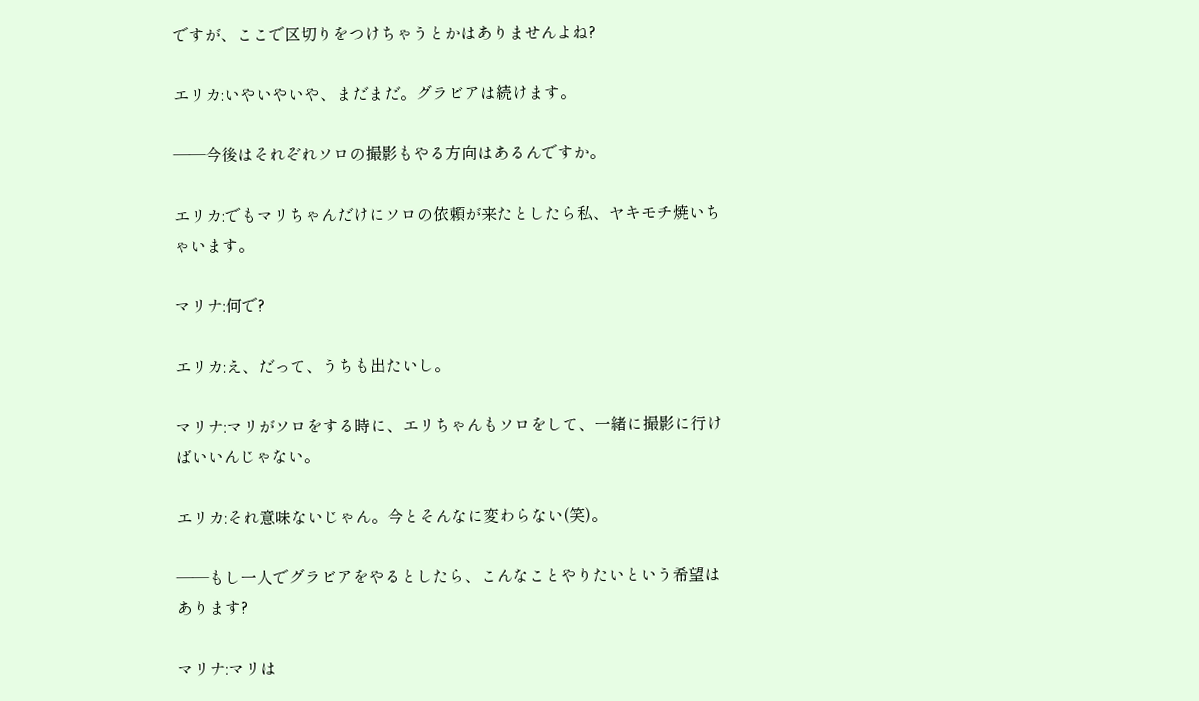ですが、ここで区切りをつけちゃうとかはありませんよね?

エリカ:いやいやいや、まだまだ。グラビアは続けます。

――今後はそれぞれソロの撮影もやる方向はあるんですか。

エリカ:でもマリちゃんだけにソロの依頼が来たとしたら私、ヤキモチ焼いちゃいます。

マリナ:何で?

エリカ:え、だって、うちも出たいし。

マリナ:マリがソロをする時に、エリちゃんもソロをして、一緒に撮影に行けばいいんじゃない。

エリカ:それ意味ないじゃん。今とそんなに変わらない(笑)。

――もし一人でグラビアをやるとしたら、こんなことやりたいという希望はあります?

マリナ:マリは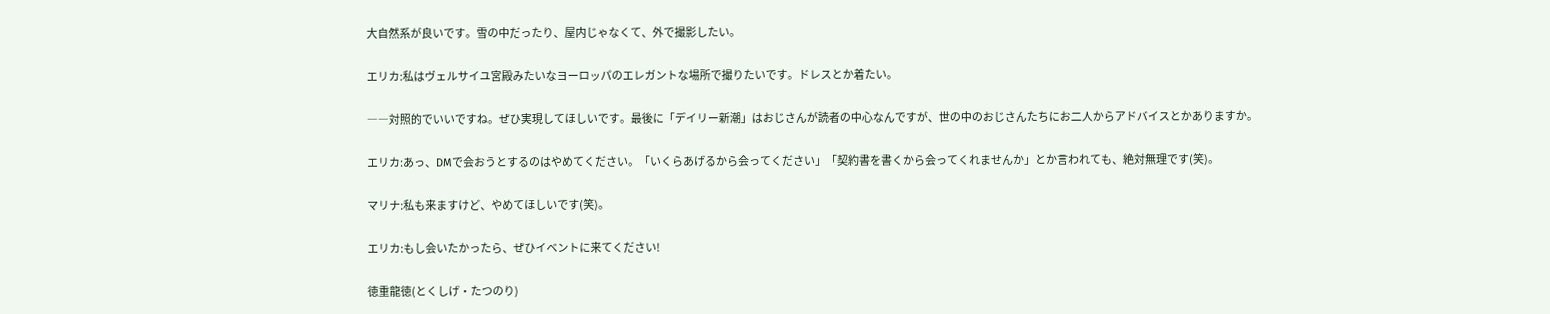大自然系が良いです。雪の中だったり、屋内じゃなくて、外で撮影したい。

エリカ:私はヴェルサイユ宮殿みたいなヨーロッパのエレガントな場所で撮りたいです。ドレスとか着たい。

――対照的でいいですね。ぜひ実現してほしいです。最後に「デイリー新潮」はおじさんが読者の中心なんですが、世の中のおじさんたちにお二人からアドバイスとかありますか。

エリカ:あっ、DMで会おうとするのはやめてください。「いくらあげるから会ってください」「契約書を書くから会ってくれませんか」とか言われても、絶対無理です(笑)。

マリナ:私も来ますけど、やめてほしいです(笑)。

エリカ:もし会いたかったら、ぜひイベントに来てください!

徳重龍徳(とくしげ・たつのり)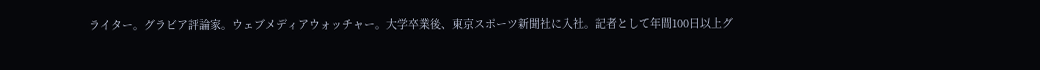ライター。グラビア評論家。ウェブメディアウォッチャー。大学卒業後、東京スポーツ新聞社に入社。記者として年間100日以上グ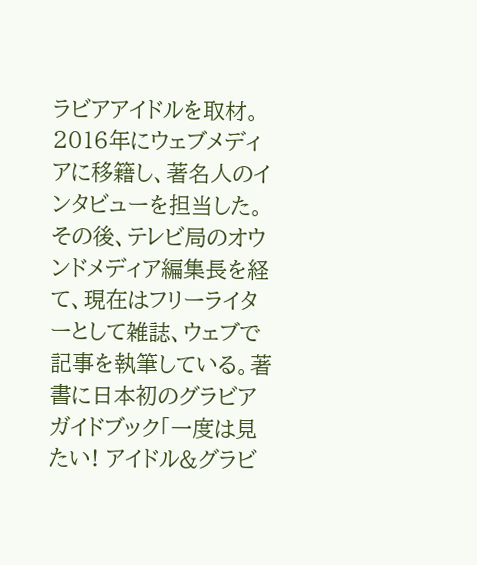ラビアアイドルを取材。2016年にウェブメディアに移籍し、著名人のインタビューを担当した。その後、テレビ局のオウンドメディア編集長を経て、現在はフリーライターとして雑誌、ウェブで記事を執筆している。著書に日本初のグラビアガイドブック「一度は見たい! アイドル&グラビ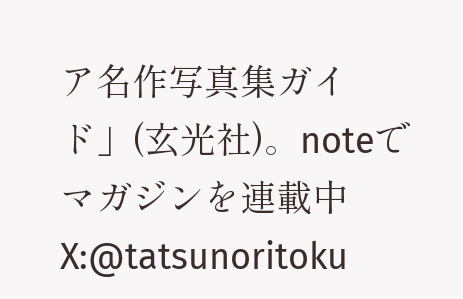ア名作写真集ガイド」(玄光社)。noteでマガジンを連載中 X:@tatsunoritoku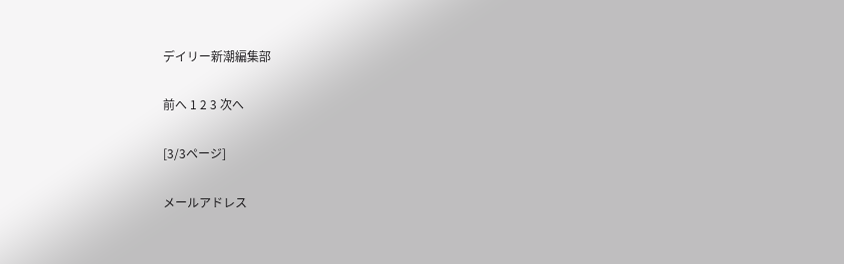デイリー新潮編集部

前へ 1 2 3 次へ

[3/3ページ]

メールアドレス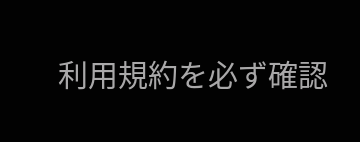利用規約を必ず確認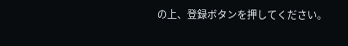の上、登録ボタンを押してください。